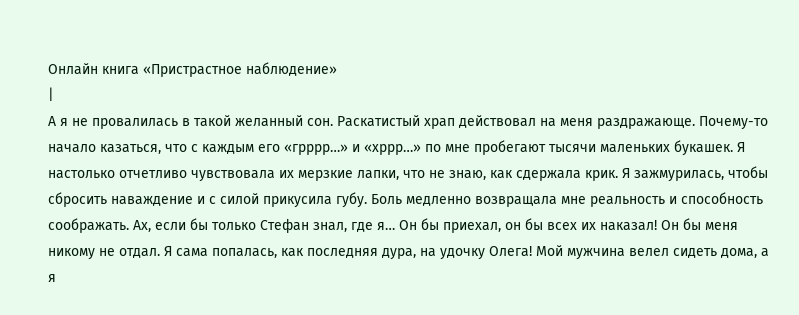Онлайн книга «Пристрастное наблюдение»
|
А я не провалилась в такой желанный сон. Раскатистый храп действовал на меня раздражающе. Почему-то начало казаться, что с каждым его «грррр…» и «хррр…» по мне пробегают тысячи маленьких букашек. Я настолько отчетливо чувствовала их мерзкие лапки, что не знаю, как сдержала крик. Я зажмурилась, чтобы сбросить наваждение и с силой прикусила губу. Боль медленно возвращала мне реальность и способность соображать. Ах, если бы только Стефан знал, где я… Он бы приехал, он бы всех их наказал! Он бы меня никому не отдал. Я сама попалась, как последняя дура, на удочку Олега! Мой мужчина велел сидеть дома, а я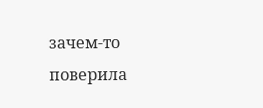зачем-то поверила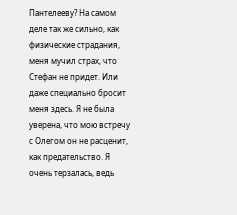Пантелееву? На самом деле так же сильно, как физические страдания, меня мучил страх, что Стефан не придет. Или даже специально бросит меня здесь. Я не была уверена, что мою встречу с Олегом он не расценит, как предательство. Я очень терзалась, ведь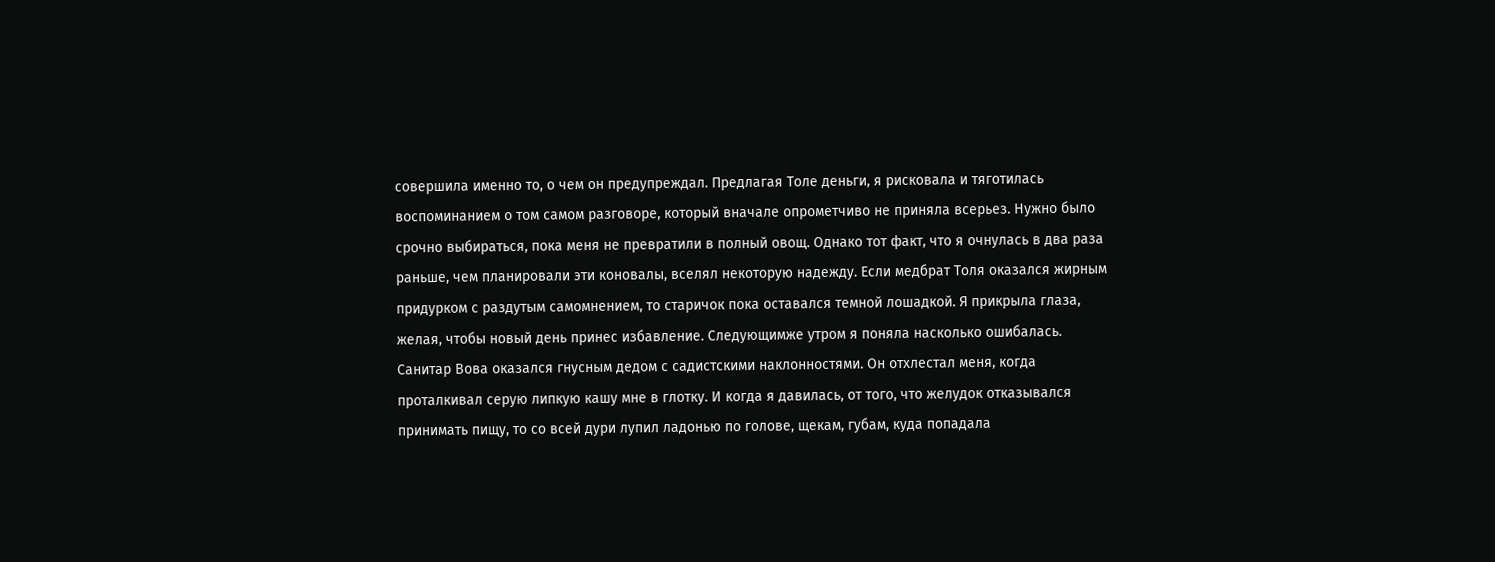совершила именно то, о чем он предупреждал. Предлагая Толе деньги, я рисковала и тяготилась воспоминанием о том самом разговоре, который вначале опрометчиво не приняла всерьез. Нужно было срочно выбираться, пока меня не превратили в полный овощ. Однако тот факт, что я очнулась в два раза раньше, чем планировали эти коновалы, вселял некоторую надежду. Если медбрат Толя оказался жирным придурком с раздутым самомнением, то старичок пока оставался темной лошадкой. Я прикрыла глаза, желая, чтобы новый день принес избавление. Следующимже утром я поняла насколько ошибалась. Санитар Вова оказался гнусным дедом с садистскими наклонностями. Он отхлестал меня, когда проталкивал серую липкую кашу мне в глотку. И когда я давилась, от того, что желудок отказывался принимать пищу, то со всей дури лупил ладонью по голове, щекам, губам, куда попадала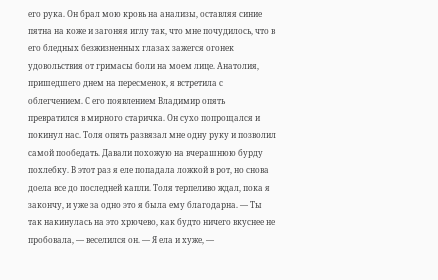его рука. Он брал мою кровь на анализы, оставляя синие пятна на коже и загоняя иглу так, что мне почудилось, что в его бледных безжизненных глазах зажегся огонек удовольствия от гримасы боли на моем лице. Анатолия, пришедшего днем на пересменок, я встретила с облегчением. С его появлением Владимир опять превратился в мирного старичка. Он сухо попрощался и покинул нас. Толя опять развязал мне одну руку и позволил самой пообедать. Давали похожую на вчерашнюю бурду похлебку. В этот раз я еле попадала ложкой в рот, но снова доела все до последней капли. Толя терпеливо ждал, пока я закончу, и уже за одно это я была ему благодарна. — Ты так накинулась на это хрючево, как будто ничего вкуснее не пробовала, — веселился он. — Я ела и хуже, —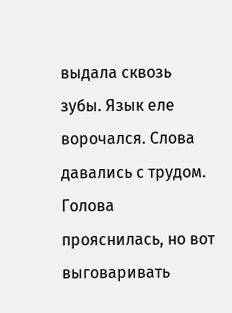выдала сквозь зубы. Язык еле ворочался. Слова давались с трудом. Голова прояснилась, но вот выговаривать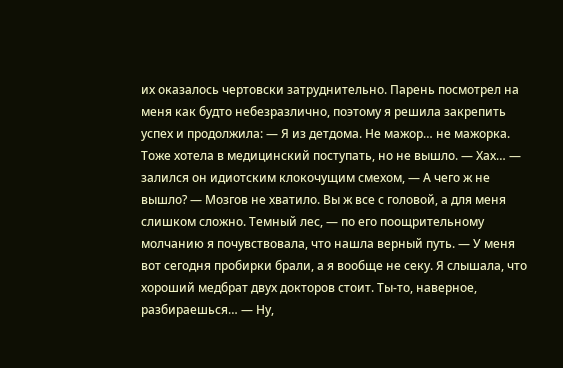их оказалось чертовски затруднительно. Парень посмотрел на меня как будто небезразлично, поэтому я решила закрепить успех и продолжила: — Я из детдома. Не мажор… не мажорка. Тоже хотела в медицинский поступать, но не вышло. — Хах… — залился он идиотским клокочущим смехом, — А чего ж не вышло? — Мозгов не хватило. Вы ж все с головой, а для меня слишком сложно. Темный лес, — по его поощрительному молчанию я почувствовала, что нашла верный путь. — У меня вот сегодня пробирки брали, а я вообще не секу. Я слышала, что хороший медбрат двух докторов стоит. Ты-то, наверное, разбираешься… — Ну,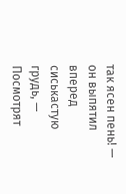так ясен пень! — он выпятил вперед сиськастую грудь, — Посмотрят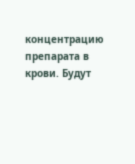концентрацию препарата в крови. Будут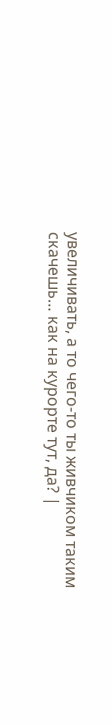увеличивать, а то чего-то ты живчиком таким скачешь… как на курорте тут, да? |